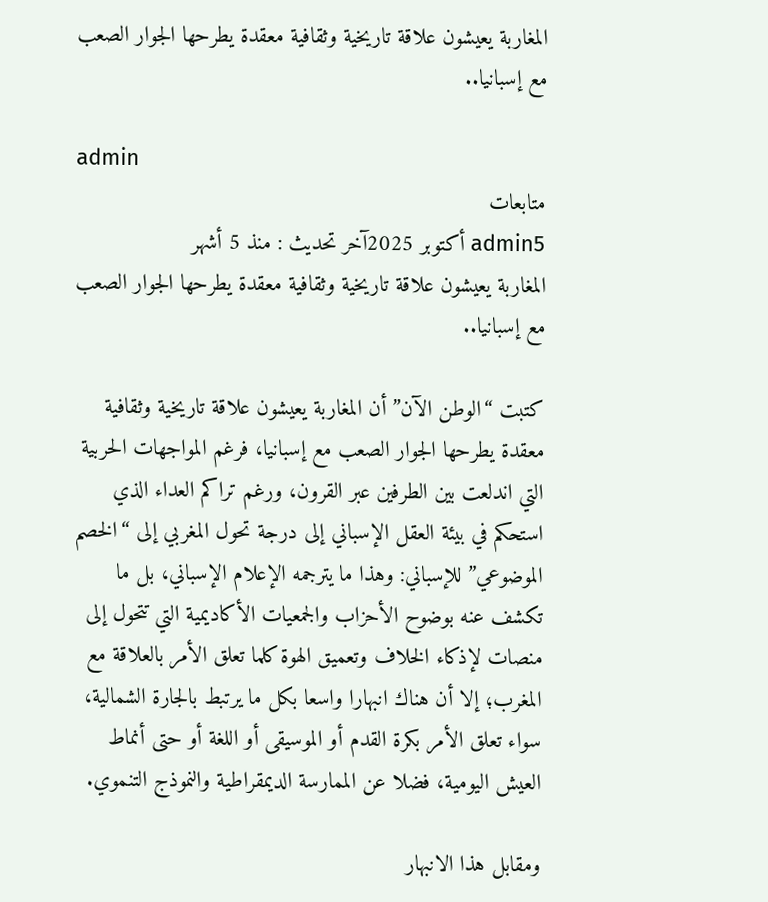المغاربة يعيشون علاقة تاريخية وثقافية معقدة يطرحها الجوار الصعب مع إسبانيا..

admin
متابعات
admin5 أكتوبر 2025آخر تحديث : منذ 5 أشهر
المغاربة يعيشون علاقة تاريخية وثقافية معقدة يطرحها الجوار الصعب مع إسبانيا..

كتبت “الوطن الآن” أن المغاربة يعيشون علاقة تاريخية وثقافية معقدة يطرحها الجوار الصعب مع إسبانيا، فرغم المواجهات الحربية التي اندلعت بين الطرفين عبر القرون، ورغم تراكم العداء الذي استحكم في بيئة العقل الإسباني إلى درجة تحول المغربي إلى “الخصم الموضوعي” للإسباني: وهذا ما يترجمه الإعلام الإسباني، بل ما تكشف عنه بوضوح الأحزاب والجمعيات الأكاديمية التي تتحول إلى منصات لإذكاء الخلاف وتعميق الهوة كلما تعلق الأمر بالعلاقة مع المغرب؛ إلا أن هناك انبهارا واسعا بكل ما يرتبط بالجارة الشمالية، سواء تعلق الأمر بكرة القدم أو الموسيقى أو اللغة أو حتى أنماط العيش اليومية، فضلا عن الممارسة الديمقراطية والنموذج التنموي.

ومقابل هذا الانبهار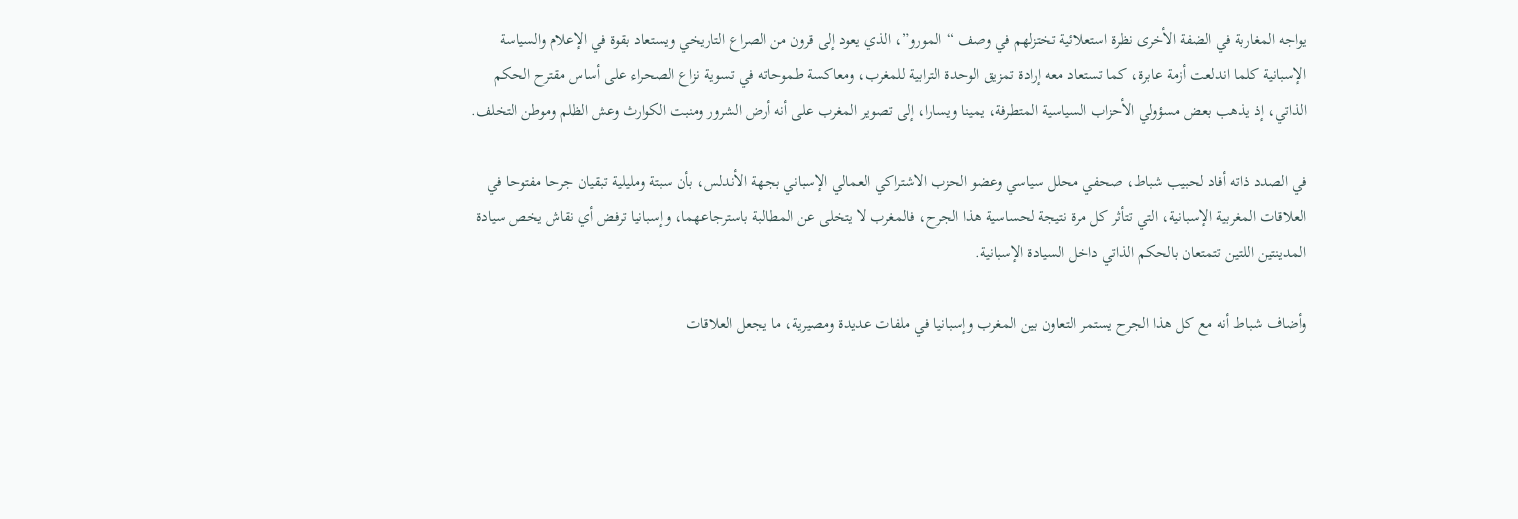يواجه المغاربة في الضفة الأخرى نظرة استعلائية تختزلهم في وصف “المورو”، الذي يعود إلى قرون من الصراع التاريخي ويستعاد بقوة في الإعلام والسياسة الإسبانية كلما اندلعت أزمة عابرة، كما تستعاد معه إرادة تمزيق الوحدة الترابية للمغرب، ومعاكسة طموحاته في تسوية نزاع الصحراء على أساس مقترح الحكم الذاتي، إذ يذهب بعض مسؤولي الأحزاب السياسية المتطرفة، يمينا ويسارا، إلى تصوير المغرب على أنه أرض الشرور ومنبت الكوارث وعش الظلم وموطن التخلف.

في الصدد ذاته أفاد لحبيب شباط، صحفي محلل سياسي وعضو الحزب الاشتراكي العمالي الإسباني بجهة الأندلس، بأن سبتة ومليلية تبقيان جرحا مفتوحا في العلاقات المغربية الإسبانية، التي تتأثر كل مرة نتيجة لحساسية هذا الجرح، فالمغرب لا يتخلى عن المطالبة باسترجاعهما، وإسبانيا ترفض أي نقاش يخص سيادة المدينتين اللتين تتمتعان بالحكم الذاتي داخل السيادة الإسبانية.

وأضاف شباط أنه مع كل هذا الجرح يستمر التعاون بين المغرب وإسبانيا في ملفات عديدة ومصيرية، ما يجعل العلاقات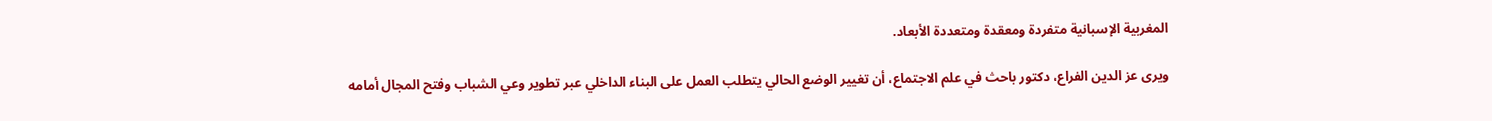المغربية الإسبانية متفردة ومعقدة ومتعددة الأبعاد.

ويرى عز الدين الفراع، دكتور باحث في علم الاجتماع، أن تغيير الوضع الحالي يتطلب العمل على البناء الداخلي عبر تطوير وعي الشباب وفتح المجال أمامه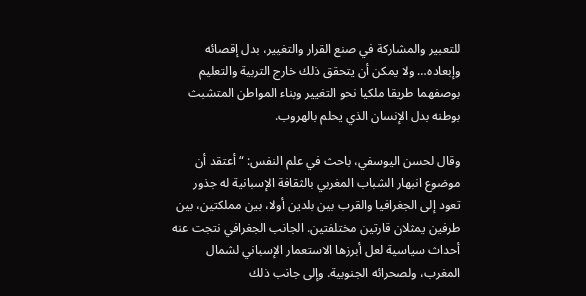للتعبير والمشاركة في صنع القرار والتغيير، بدل إقصائه وإبعاده… ولا يمكن أن يتحقق ذلك خارج التربية والتعليم بوصفهما طريقا ملكيا نحو التغيير وبناء المواطن المتشبث بوطنه بدل الإنسان الذي يحلم بالهروب.

وقال لحسن اليوسفي، باحث في علم النفس: “أعتقد أن موضوع انبهار الشباب المغربي بالثقافة الإسبانية له جذور تعود إلى الجغرافيا والقرب بين بلدين أولا، بين مملكتين، بين طرفين يمثلان قارتين مختلفتين. الجانب الجغرافي نتجت عنه أحداث سياسية لعل أبرزها الاستعمار الإسباني لشمال المغرب، ولصحرائه الجنوبية. وإلى جانب ذلك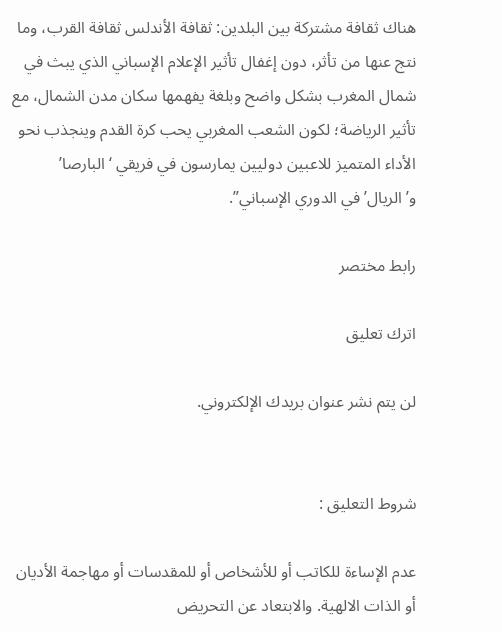هناك ثقافة مشتركة بين البلدين: ثقافة الأندلس ثقافة القرب، وما نتج عنها من تأثر، دون إغفال تأثير الإعلام الإسباني الذي يبث في شمال المغرب بشكل واضح وبلغة يفهمها سكان مدن الشمال، مع تأثير الرياضة؛ لكون الشعب المغربي يحب كرة القدم وينجذب نحو الأداء المتميز للاعبين دوليين يمارسون في فريقي ‘البارصا’ و’الريال’ في الدوري الإسباني”.

رابط مختصر

اترك تعليق

لن يتم نشر عنوان بريدك الإلكتروني.


شروط التعليق :

عدم الإساءة للكاتب أو للأشخاص أو للمقدسات أو مهاجمة الأديان أو الذات الالهية. والابتعاد عن التحريض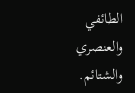الطائفي والعنصري والشتائم.